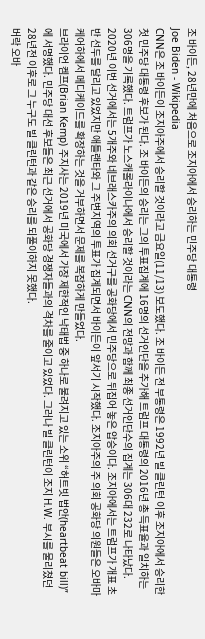조 바이든, 28년만에 처음으로 조지아에서 승리하는 민주당 대통령
Joe Biden - Wikipedia
CNN은 조 바이든이 조지아주에서 승리할 것이라고 금요일(11/13) 보도했다. 조 바이든 전 부통령은 1992년 빌 클린턴 이후 조지아에서 승리한 첫 민주당 대통령 후보가 된다. 조 바이든의 승리는 그의 투표집계에 16명의 선거인단을 추가해 트럼프 대통령의 2016년 총 득표율과 일치하는 306명을 기록했다. 트럼프가 노스캐롤라이나에서 승리할 것이라는 CNN의 전망과 함께 최종 선거인단수의 집계는 306대 232로 나타났다.
2020년 이번 선거에서는 5개주와 네브래스카주의 의회 선거구를 공화당에서 민주당으로 뒤집어 놓은 압승이다. 조지아에서는 트럼프가 개표 초반 선두를 달리고 있었지만 애틀랜타와 그 주변지역의 투표가 집계되면서 바이든이 앞서기 시작했다. 조지아주의 주 의회 공화당 의원들은 오바마케어하에서 메디케이드를 확장하는 것을 거부하면서 문제를 복잡하게 만들었다.
브라이언 켐프(Brian Kemp) 주지사는 2019년 미국에서 가장 제한적인 낙태법 중 하나로 불려지고 있는 소위 “허트빗 법안(heartbeat bill)”에 서명했다. 민주당 대선 후보들은 최근 선거에서 공화당 경쟁자들과의 격차를 줄이고 있었다. 그러나 빌 클린턴이 조지 H.W. 부시를 물리쳤던 28년전 이후로 그 누구도 빌 클린턴과 같은 승리를 되풀이하지 못했다.
버락 오바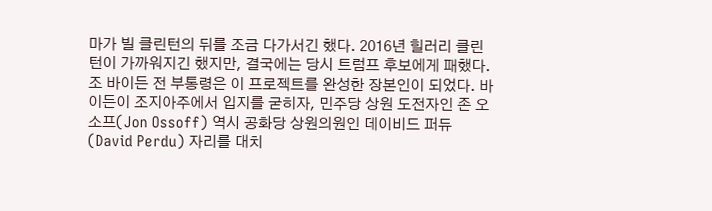마가 빌 클린턴의 뒤를 조금 다가서긴 했다. 2016년 힐러리 클린턴이 가까워지긴 했지만, 결국에는 당시 트럼프 후보에게 패했다. 조 바이든 전 부통령은 이 프로젝트를 완성한 장본인이 되었다. 바이든이 조지아주에서 입지를 굳히자, 민주당 상원 도전자인 존 오소프(Jon Ossoff) 역시 공화당 상원의원인 데이비드 퍼듀(David Perdu) 자리를 대치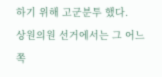하기 위해 고군분투 했다.
상원의원 선거에서는 그 어느 쪽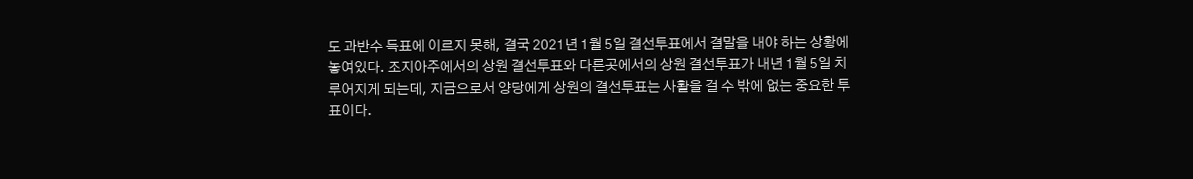도 과반수 득표에 이르지 못해, 결국 2021년 1월 5일 결선투표에서 결말을 내야 하는 상황에 놓여있다. 조지아주에서의 상원 결선투표와 다른곳에서의 상원 결선투표가 내년 1월 5일 치루어지게 되는데, 지금으로서 양당에게 상원의 결선투표는 사활을 걸 수 밖에 없는 중요한 투표이다.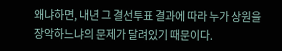왜냐하면, 내년 그 결선투표 결과에 따라 누가 상원을 장악하느냐의 문제가 달려있기 때문이다.